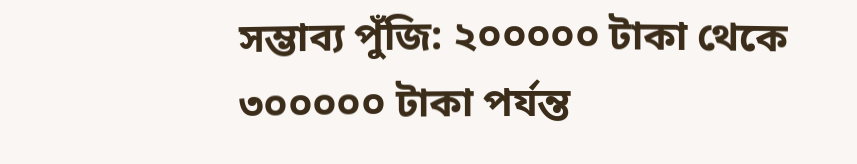সম্ভাব্য পুঁজি: ২০০০০০ টাকা থেকে ৩০০০০০ টাকা পর্যন্ত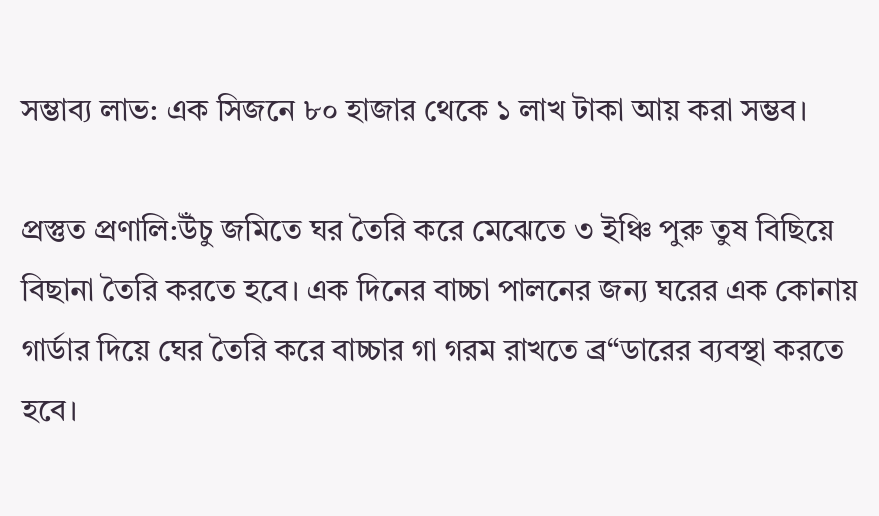সম্ভাব্য লাভ: এক সিজনে ৮০ হাজার থেকে ১ লাখ টাকা আয় করা সম্ভব।

প্রস্তুত প্রণালি:উঁচু জমিতে ঘর তৈরি করে মেঝেতে ৩ ইঞ্চি পুরু তুষ বিছিয়ে বিছানা তৈরি করতে হবে। এক দিনের বাচ্চা পালনের জন্য ঘরের এক কোনায় গার্ডার দিয়ে ঘের তৈরি করে বাচ্চার গা গরম রাখতে ব্র“ডারের ব্যবস্থা করতে হবে।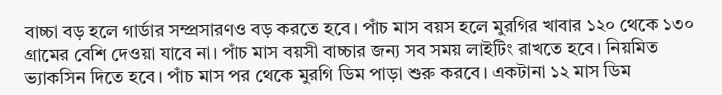বাচ্চা বড় হলে গার্ডার সম্প্রসারণও বড় করতে হবে। পাঁচ মাস বয়স হলে মুরগির খাবার ১২০ থেকে ১৩০ গ্রামের বেশি দেওয়া যাবে না। পাঁচ মাস বয়সী বাচ্চার জন্য সব সময় লাইটিং রাখতে হবে। নিয়মিত ভ্যাকসিন দিতে হবে। পাঁচ মাস পর থেকে মুরগি ডিম পাড়া শুরু করবে। একটানা ১২ মাস ডিম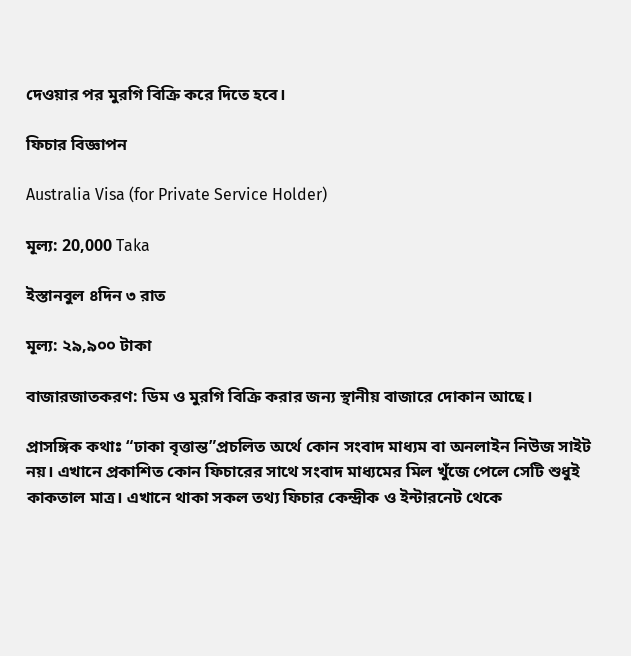দেওয়ার পর মুরগি বিক্রি করে দিতে হবে।

ফিচার বিজ্ঞাপন

Australia Visa (for Private Service Holder)

মূল্য: 20,000 Taka

ইস্তানবুল ৪দিন ৩ রাত

মূল্য: ২৯,৯০০ টাকা

বাজারজাতকরণ: ডিম ও মুরগি বিক্রি করার জন্য স্থানীয় বাজারে দোকান আছে।

প্রাসঙ্গিক কথাঃ “ঢাকা বৃত্তান্ত”প্রচলিত অর্থে কোন সংবাদ মাধ্যম বা অনলাইন নিউজ সাইট নয়। এখানে প্রকাশিত কোন ফিচারের সাথে সংবাদ মাধ্যমের মিল খুঁজে পেলে সেটি শুধুই কাকতাল মাত্র। এখানে থাকা সকল তথ্য ফিচার কেন্দ্রীক ও ইন্টারনেট থেকে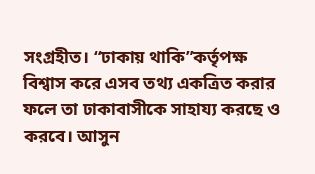সংগ্রহীত। “ঢাকায় থাকি”কর্তৃপক্ষ বিশ্বাস করে এসব তথ্য একত্রিত করার ফলে তা ঢাকাবাসীকে সাহায্য করছে ও করবে। আসুন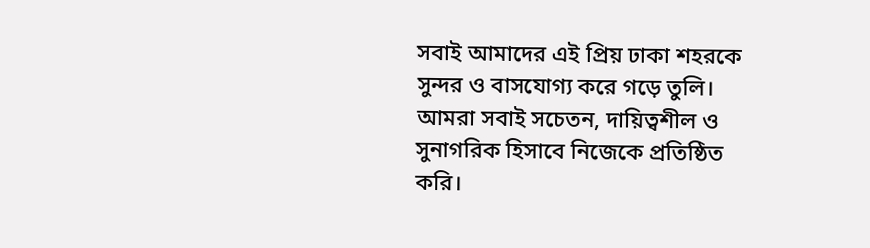সবাই আমাদের এই প্রিয় ঢাকা শহরকে সুন্দর ও বাসযোগ্য করে গড়ে তুলি। আমরা সবাই সচেতন, দায়িত্বশীল ও সুনাগরিক হিসাবে নিজেকে প্রতিষ্ঠিত করি।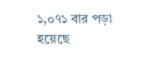১,০৭১ বার পড়া হয়েছে